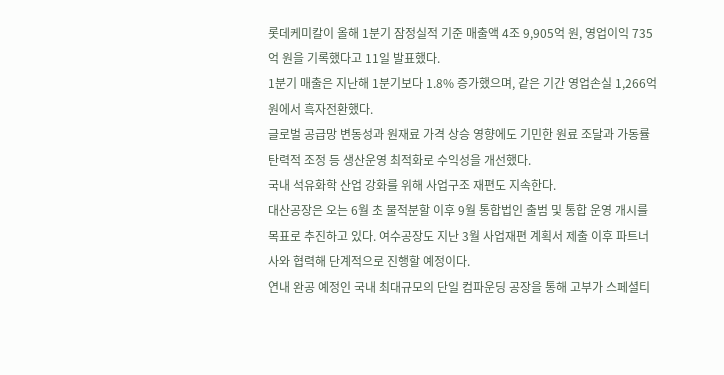롯데케미칼이 올해 1분기 잠정실적 기준 매출액 4조 9,905억 원, 영업이익 735억 원을 기록했다고 11일 발표했다.
1분기 매출은 지난해 1분기보다 1.8% 증가했으며, 같은 기간 영업손실 1,266억 원에서 흑자전환했다.
글로벌 공급망 변동성과 원재료 가격 상승 영향에도 기민한 원료 조달과 가동률 탄력적 조정 등 생산운영 최적화로 수익성을 개선했다.
국내 석유화학 산업 강화를 위해 사업구조 재편도 지속한다.
대산공장은 오는 6월 초 물적분할 이후 9월 통합법인 출범 및 통합 운영 개시를 목표로 추진하고 있다. 여수공장도 지난 3월 사업재편 계획서 제출 이후 파트너사와 협력해 단계적으로 진행할 예정이다.
연내 완공 예정인 국내 최대규모의 단일 컴파운딩 공장을 통해 고부가 스페셜티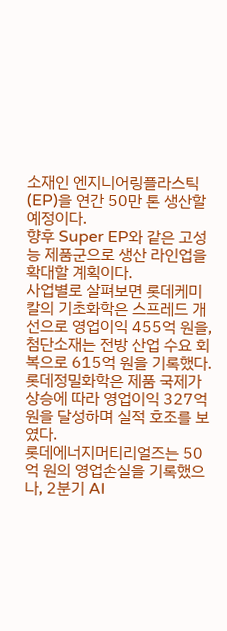소재인 엔지니어링플라스틱(EP)을 연간 50만 톤 생산할 예정이다.
향후 Super EP와 같은 고성능 제품군으로 생산 라인업을 확대할 계획이다.
사업별로 살펴보면 롯데케미칼의 기초화학은 스프레드 개선으로 영업이익 455억 원을, 첨단소재는 전방 산업 수요 회복으로 615억 원을 기록했다.
롯데정밀화학은 제품 국제가 상승에 따라 영업이익 327억 원을 달성하며 실적 호조를 보였다.
롯데에너지머티리얼즈는 50억 원의 영업손실을 기록했으나, 2분기 AI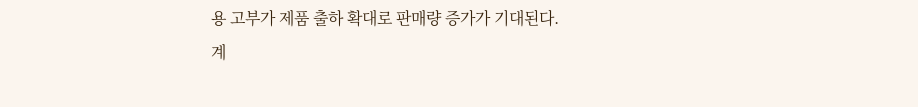용 고부가 제품 출하 확대로 판매량 증가가 기대된다.
계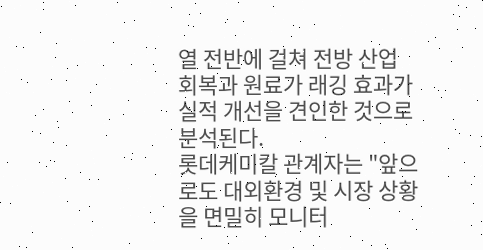열 전반에 걸쳐 전방 산업 회복과 원료가 래깅 효과가 실적 개선을 견인한 것으로 분석된다.
롯데케미칼 관계자는 "앞으로도 대외환경 및 시장 상황을 면밀히 모니터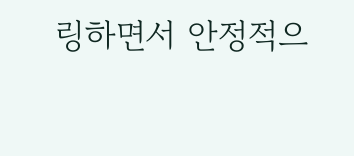링하면서 안정적으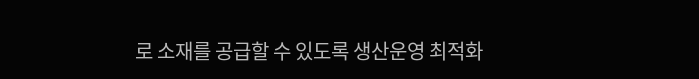로 소재를 공급할 수 있도록 생산운영 최적화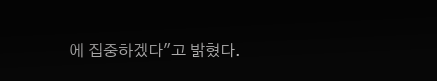에 집중하겠다"고 밝혔다.